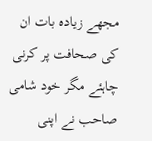مجھے زیادہ بات ان کی صحافت پر کرنی چاہئے مگر خود شامی صاحب نے اپنی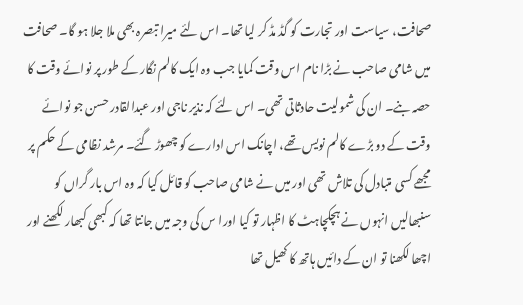صحافت، سیاست اور تجارت کو گڈ مڈ کر لیا تھا۔ اس لئے میرا تبصرہ بھی ملا جلا ہو گا۔ صحافت میں شامی صاحب نے بڑا نام اس وقت کمایا جب وہ ایک کالم نگار کے طور پر نوائے وقت کا حصہ بنے۔ ان کی شمولیت حادثاتی تھی۔ اس لئے کہ نذیر ناجی اور عبدالقادر حسن جو نوائے وقت کے دو بڑے کالم نویس تھے، اچانک اس ادارے کو چھوڑ گئے۔ مرشد نظامی کے حکم پر مجھے کسی متبادل کی تلاش تھی اور میں نے شامی صاحب کو قائل کیا کہ وہ اس بار گراں کو سنبھالیں انہوں نے ہچکچاہٹ کا اظہار تو کیا اورا س کی وجہ میں جانتا تھا کہ کبھی کبھار لکھنے اور اچھا لکھنا تو ان کے دائیں ہاتھ کا کھیل تھا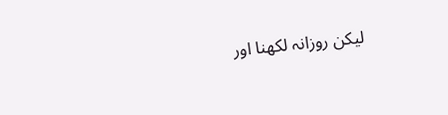لیکن روزانہ لکھنا اور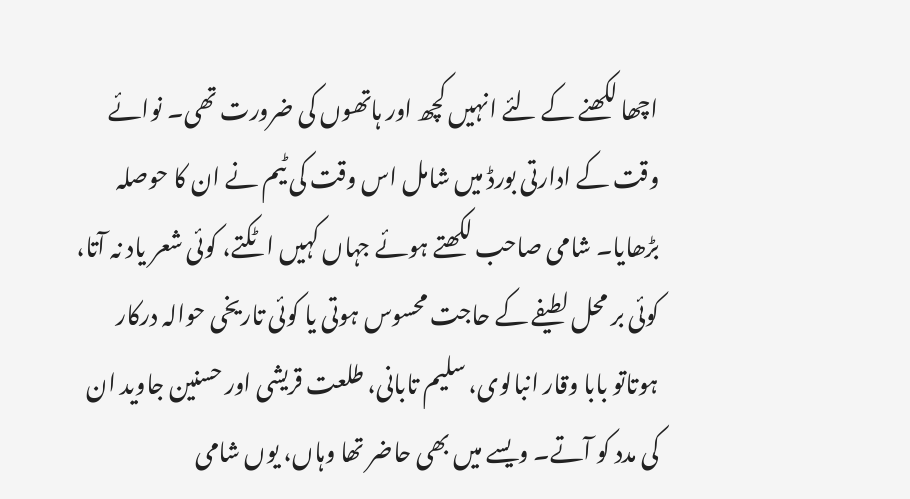اچھا لکھنے کے لئے انہیں کچھ اور ہاتھوں کی ضرورت تھی۔ نوائے وقت کے ادارتی بورڈ میں شامل اس وقت کی ٹیم نے ان کا حوصلہ بڑھایا۔ شامی صاحب لکھتے ہوئے جہاں کہیں اٹکتے، کوئی شعر یاد نہ آتا، کوئی بر محل لطیفے کے حاجت محسوس ہوتی یا کوئی تاریخی حوالہ درکار ہوتاتو بابا وقار انبالوی، سلیم تابانی، طلعت قریشی اور حسنین جاوید ان کی مدد کو آتے۔ ویسے میں بھی حاضر تھا وہاں، یوں شامی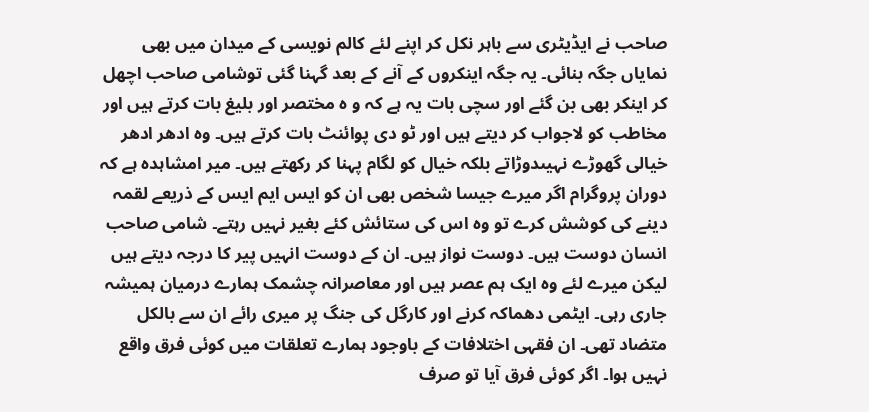صاحب نے ایڈیٹری سے باہر نکل کر اپنے لئے کالم نویسی کے میدان میں بھی نمایاں جگہ بنائی۔ یہ جگہ اینکروں کے آنے کے بعد گہنا گئی توشامی صاحب اچھل کر اینکر بھی بن گئے اور سچی بات یہ ہے کہ و ہ مختصر اور بلیغ بات کرتے ہیں اور مخاطب کو لاجواب کر دیتے ہیں اور ٹو دی پوائنٹ بات کرتے ہیں۔ وہ ادھر ادھر خیالی گھوڑے نہیںدوڑاتے بلکہ خیال کو لگام پہنا کر رکھتے ہیں۔ میر امشاہدہ ہے کہ دوران پروگرام اگر میرے جیسا شخص بھی ان کو ایس ایم ایس کے ذریعے لقمہ دینے کی کوشش کرے تو وہ اس کی ستائش کئے بغیر نہیں رہتے۔ شامی صاحب انسان دوست ہیں۔ دوست نواز ہیں۔ ان کے دوست انہیں پیر کا درجہ دیتے ہیں لیکن میرے لئے وہ ایک ہم عصر ہیں اور معاصرانہ چشمک ہمارے درمیان ہمیشہ جاری رہی۔ ایٹمی دھماکہ کرنے اور کارگل کی جنگ پر میری رائے ان سے بالکل متضاد تھی۔ ان فقہی اختلافات کے باوجود ہمارے تعلقات میں کوئی فرق واقع نہیں ہوا۔ اگر کوئی فرق آیا تو صرف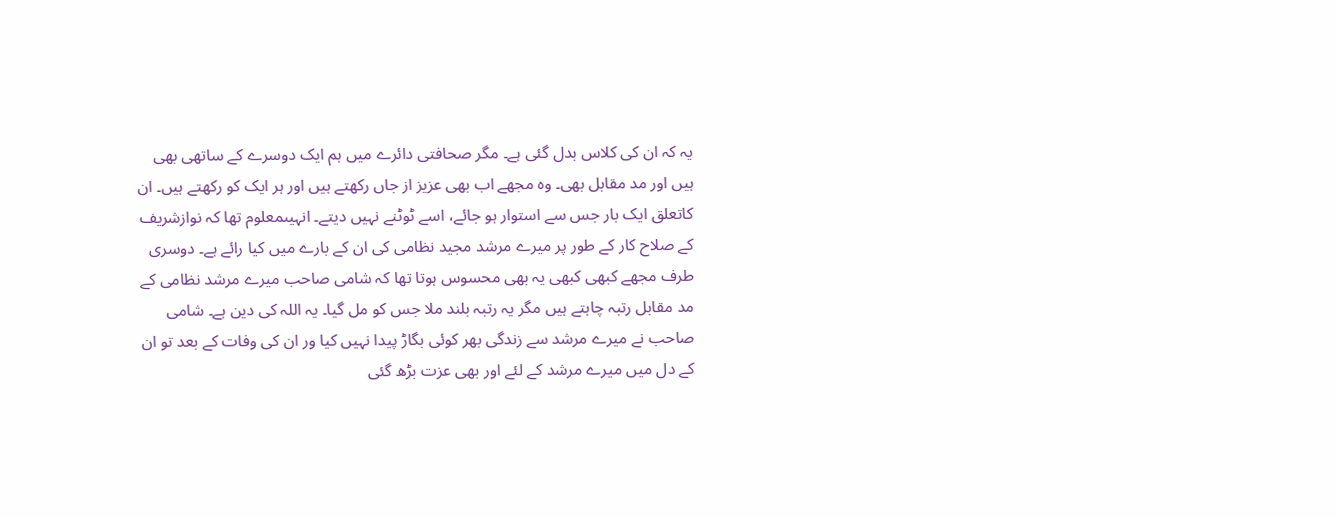یہ کہ ان کی کلاس بدل گئی ہے۔ مگر صحافتی دائرے میں ہم ایک دوسرے کے ساتھی بھی ہیں اور مد مقابل بھی۔ وہ مجھے اب بھی عزیز از جاں رکھتے ہیں اور ہر ایک کو رکھتے ہیں۔ ان کاتعلق ایک بار جس سے استوار ہو جائے، اسے ٹوٹنے نہیں دیتے۔ انہیںمعلوم تھا کہ نوازشریف کے صلاح کار کے طور پر میرے مرشد مجید نظامی کی ان کے بارے میں کیا رائے ہے۔ دوسری طرف مجھے کبھی کبھی یہ بھی محسوس ہوتا تھا کہ شامی صاحب میرے مرشد نظامی کے مد مقابل رتبہ چاہتے ہیں مگر یہ رتبہ بلند ملا جس کو مل گیا۔ یہ اللہ کی دین ہے۔ شامی صاحب نے میرے مرشد سے زندگی بھر کوئی بگاڑ پیدا نہیں کیا ور ان کی وفات کے بعد تو ان کے دل میں میرے مرشد کے لئے اور بھی عزت بڑھ گئی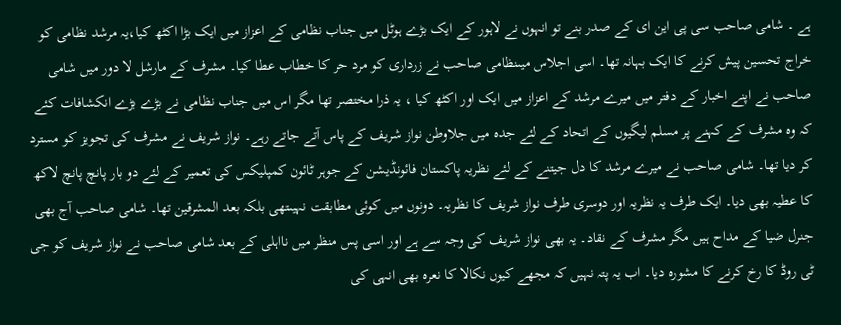ہے ۔ شامی صاحب سی پی این ای کے صدر بنے تو انہوں نے لاہور کے ایک بڑے ہوٹل میں جناب نظامی کے اعزاز میں ایک بڑا اکٹھ کیا،یہ مرشد نظامی کو خراج تحسین پیش کرنے کا ایک بہانہ تھا۔ اسی اجلاس میںنظامی صاحب نے زرداری کو مرد حر کا خطاب عطا کیا۔ مشرف کے مارشل لا دور میں شامی صاحب نے اپنے اخبار کے دفتر میں میرے مرشد کے اعزاز میں ایک اور اکٹھ کیا ، یہ ذرا مختصر تھا مگر اس میں جناب نظامی نے بڑے بڑے انکشافات کئے کہ وہ مشرف کے کہنے پر مسلم لیگیوں کے اتحاد کے لئے جدہ میں جلاوطن نواز شریف کے پاس آتے جاتے رہے۔ نواز شریف نے مشرف کی تجویز کو مسترد کر دیا تھا۔ شامی صاحب نے میرے مرشد کا دل جیتنے کے لئے نظریہ پاکستان فائونڈیشن کے جوہر ٹائون کمپلیکس کی تعمیر کے لئے دو بار پانچ پانچ لاکھ کا عطیہ بھی دیا۔ ایک طرف یہ نظریہ اور دوسری طرف نواز شریف کا نظریہ۔ دونوں میں کوئی مطابقت نہیںتھی بلکہ بعد المشرقین تھا۔ شامی صاحب آج بھی جنرل ضیا کے مداح ہیں مگر مشرف کے نقاد۔ یہ بھی نواز شریف کی وجہ سے ہے اور اسی پس منظر میں نااہلی کے بعد شامی صاحب نے نواز شریف کو جی ٹی روڈ کا رخ کرنے کا مشورہ دیا۔ اب یہ پتہ نہیں کہ مجھے کیوں نکالا کا نعرہ بھی انہی کی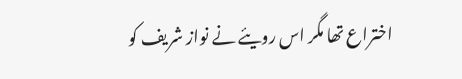اختراع تھا مگر اس رویئے نے نواز شریف کو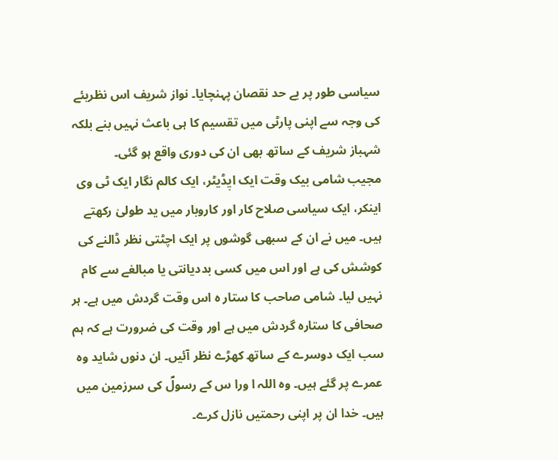سیاسی طور پر بے حد نقصان پہنچایا۔ نواز شریف اس نظریئے کی وجہ سے اپنی پارٹی میں تقسیم کا ہی باعث نہیں بنے بلکہ شہباز شریف کے ساتھ بھی ان کی دوری واقع ہو گئی۔
مجیب شامی بیک وقت ایک ایٖڈیٹر، ایک کالم نگار ایک ٹی وی اینکر، ایک سیاسی صلاح کار اور کاروبار میں ید طولیٰ رکھتے ہیں۔ میں نے ان کے سبھی گوشوں پر ایک اچٹتی نظر ڈالنے کی کوشش کی ہے اور اس میں کسی بددیانتی یا مبالغے سے کام نہیں لیا۔ شامی صاحب کا ستار ہ اس وقت گردش میں ہے۔ ہر صحافی کا ستارہ گردش میں ہے اور وقت کی ضرورت ہے کہ ہم سب ایک دوسرے کے ساتھ کھڑے نظر آئیں۔ ان دنوں شاید وہ عمرے پر گئے ہیں۔ وہ اللہ ا ورا س کے رسولؐ کی سرزمین میں ہیں۔ خدا ان پر اپنی رحمتیں نازل کرے۔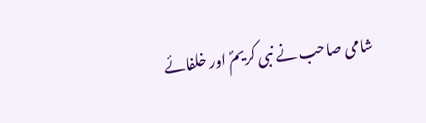شامی صاحب نے نبی کریمؐ اور خلفائے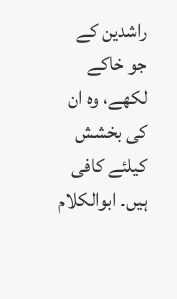راشدین کے جو خاکے لکھے، وہ ان کی بخشش کیلئے کافی ہیں۔ ابوالکلام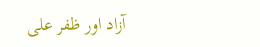آزاد اور ظفر علی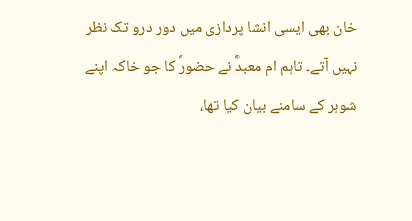خان بھی ایسی انشا پردازی میں دور درو تک نظر نہیں آتے۔ تاہم ام معبدؓ نے حضورؐ کا جو خاکہ اپنے شوہر کے سامنے بیان کیا تھا،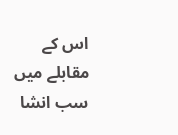اس کے مقابلے میں سب انشا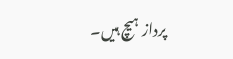پرداز ہیچ ہیں۔